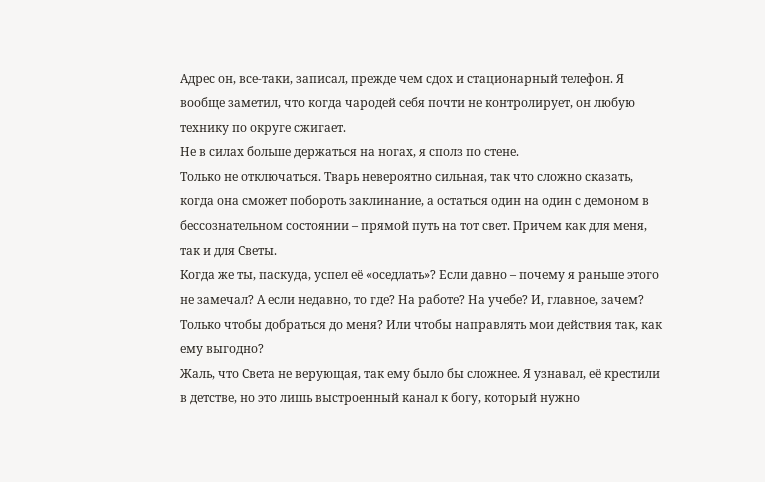Адрес он, все-таки, записал, прежде чем сдох и стационарный телефон. Я вообще заметил, что когда чародей себя почти не контролирует, он любую технику по округе сжигает.
Не в силах больше держаться на ногах, я сполз по стене.
Только не отключаться. Тварь невероятно сильная, так что сложно сказать, когда она сможет побороть заклинание, а остаться один на один с демоном в бессознательном состоянии – прямой путь на тот свет. Причем как для меня, так и для Светы.
Когда же ты, паскуда, успел её «оседлать»? Если давно – почему я раньше этого не замечал? А если недавно, то где? На работе? На учебе? И, главное, зачем? Только чтобы добраться до меня? Или чтобы направлять мои действия так, как ему выгодно?
Жаль, что Света не верующая, так ему было бы сложнее. Я узнавал, её крестили в детстве, но это лишь выстроенный канал к богу, который нужно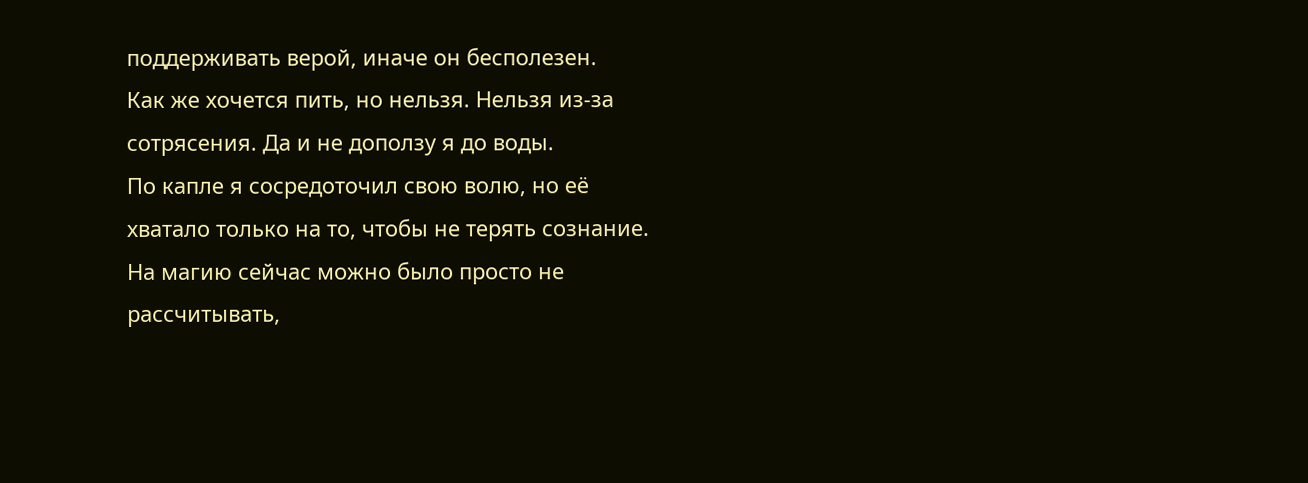поддерживать верой, иначе он бесполезен.
Как же хочется пить, но нельзя. Нельзя из-за сотрясения. Да и не доползу я до воды.
По капле я сосредоточил свою волю, но её хватало только на то, чтобы не терять сознание. На магию сейчас можно было просто не рассчитывать,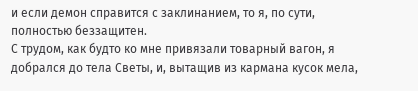и если демон справится с заклинанием, то я, по сути, полностью беззащитен.
С трудом, как будто ко мне привязали товарный вагон, я добрался до тела Светы, и, вытащив из кармана кусок мела,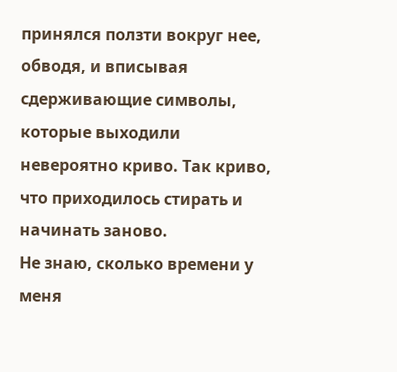принялся ползти вокруг нее, обводя, и вписывая сдерживающие символы, которые выходили невероятно криво. Так криво, что приходилось стирать и начинать заново.
Не знаю, сколько времени у меня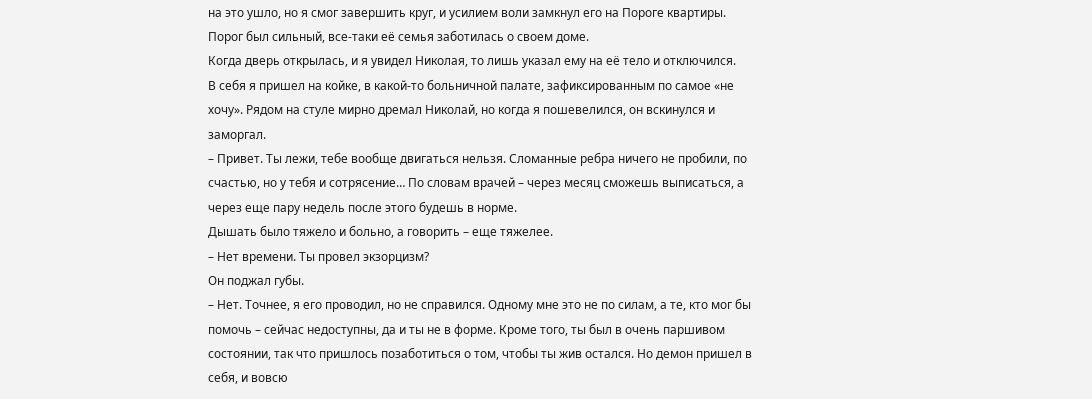на это ушло, но я смог завершить круг, и усилием воли замкнул его на Пороге квартиры.
Порог был сильный, все-таки её семья заботилась о своем доме.
Когда дверь открылась, и я увидел Николая, то лишь указал ему на её тело и отключился.
В себя я пришел на койке, в какой-то больничной палате, зафиксированным по самое «не хочу». Рядом на стуле мирно дремал Николай, но когда я пошевелился, он вскинулся и заморгал.
– Привет. Ты лежи, тебе вообще двигаться нельзя. Сломанные ребра ничего не пробили, по счастью, но у тебя и сотрясение… По словам врачей – через месяц сможешь выписаться, а через еще пару недель после этого будешь в норме.
Дышать было тяжело и больно, а говорить – еще тяжелее.
– Нет времени. Ты провел экзорцизм?
Он поджал губы.
– Нет. Точнее, я его проводил, но не справился. Одному мне это не по силам, а те, кто мог бы помочь – сейчас недоступны, да и ты не в форме. Кроме того, ты был в очень паршивом состоянии, так что пришлось позаботиться о том, чтобы ты жив остался. Но демон пришел в себя, и вовсю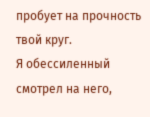пробует на прочность твой круг.
Я обессиленный смотрел на него,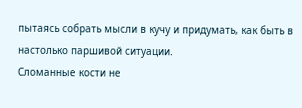пытаясь собрать мысли в кучу и придумать, как быть в настолько паршивой ситуации.
Сломанные кости не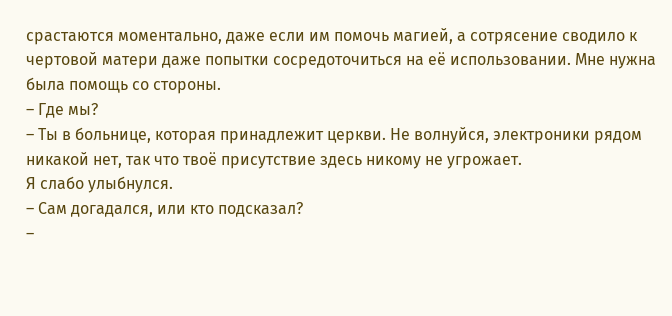срастаются моментально, даже если им помочь магией, а сотрясение сводило к чертовой матери даже попытки сосредоточиться на её использовании. Мне нужна была помощь со стороны.
– Где мы?
– Ты в больнице, которая принадлежит церкви. Не волнуйся, электроники рядом никакой нет, так что твоё присутствие здесь никому не угрожает.
Я слабо улыбнулся.
– Сам догадался, или кто подсказал?
–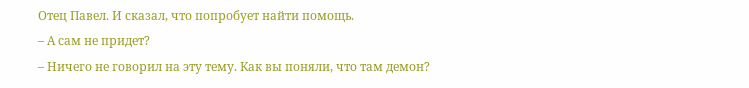Отец Павел. И сказал, что попробует найти помощь.
– А сам не придет?
– Ничего не говорил на эту тему. Как вы поняли, что там демон?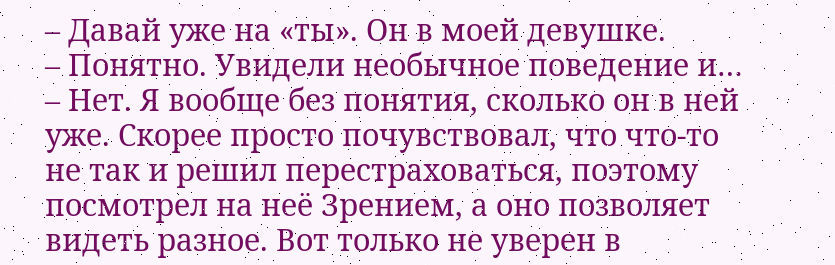– Давай уже на «ты». Он в моей девушке.
– Понятно. Увидели необычное поведение и…
– Нет. Я вообще без понятия, сколько он в ней уже. Скорее просто почувствовал, что что-то не так и решил перестраховаться, поэтому посмотрел на неё Зрением, а оно позволяет видеть разное. Вот только не уверен в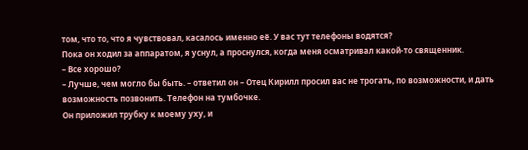том, что то, что я чувствовал, касалось именно её. У вас тут телефоны водятся?
Пока он ходил за аппаратом, я уснул, а проснулся, когда меня осматривал какой-то священник.
– Все хорошо?
– Лучше, чем могло бы быть. – ответил он – Отец Кирилл просил вас не трогать, по возможности, и дать возможность позвонить. Телефон на тумбочке.
Он приложил трубку к моему уху, и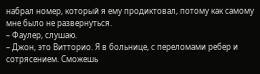набрал номер, который я ему продиктовал, потому как самому мне было не развернуться.
– Фаулер, слушаю.
– Джон, это Витторио. Я в больнице, с переломами ребер и сотрясением. Сможешь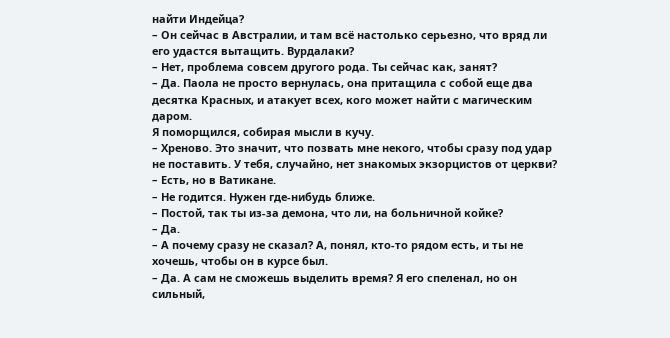найти Индейца?
– Он сейчас в Австралии, и там всё настолько серьезно, что вряд ли его удастся вытащить. Вурдалаки?
– Нет, проблема совсем другого рода. Ты сейчас как, занят?
– Да. Паола не просто вернулась, она притащила с собой еще два десятка Красных, и атакует всех, кого может найти с магическим даром.
Я поморщился, собирая мысли в кучу.
– Хреново. Это значит, что позвать мне некого, чтобы сразу под удар не поставить. У тебя, случайно, нет знакомых экзорцистов от церкви?
– Есть, но в Ватикане.
– Не годится. Нужен где-нибудь ближе.
– Постой, так ты из-за демона, что ли, на больничной койке?
– Да.
– А почему сразу не сказал? А, понял, кто-то рядом есть, и ты не хочешь, чтобы он в курсе был.
– Да. А сам не сможешь выделить время? Я его спеленал, но он сильный,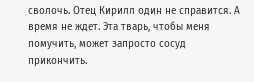сволочь. Отец Кирилл один не справится. А время не ждет. Эта тварь, чтобы меня помучить, может запросто сосуд прикончить.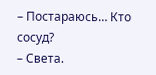– Постараюсь… Кто сосуд?
– Света.